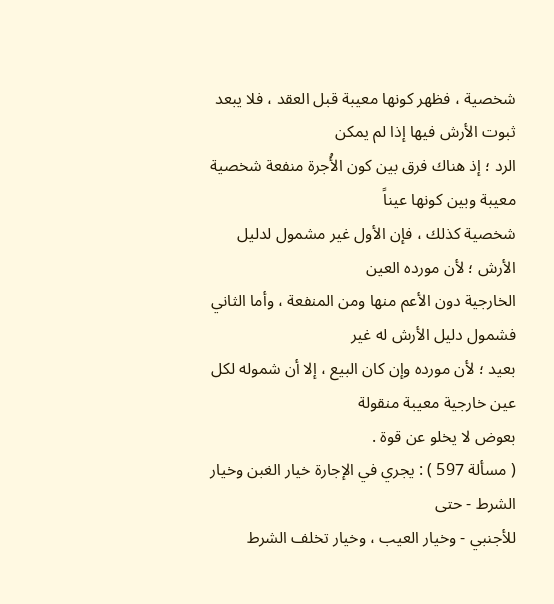شخصية ، فظهر كونها معيبة قبل العقد ، فلا يبعد ثبوت الأرش فيها إذا لم يمكن
الرد ؛ إذ هناك فرق بين كون الأُجرة منفعة شخصية معيبة وبين كونها عيناً
شخصية كذلك ، فإن الأول غير مشمول لدليل الأرش ؛ لأن مورده العين
الخارجية دون الأعم منها ومن المنفعة ، وأما الثاني فشمول دليل الأرش له غير
بعيد ؛ لأن مورده وإن كان البيع ، إلا أن شموله لكل عين خارجية معيبة منقولة
بعوض لا يخلو عن قوة .
( مسألة 597 ) : يجري في الإجارة خيار الغبن وخيار الشرط - حتى
للأجنبي - وخيار العيب ، وخيار تخلف الشرط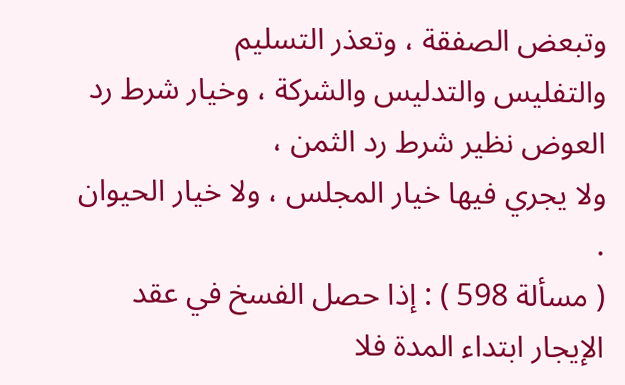وتبعض الصفقة ، وتعذر التسليم
والتفليس والتدليس والشركة ، وخيار شرط رد العوض نظير شرط رد الثمن ،
ولا يجري فيها خيار المجلس ، ولا خيار الحيوان .
( مسألة 598 ) : إذا حصل الفسخ في عقد الإيجار ابتداء المدة فلا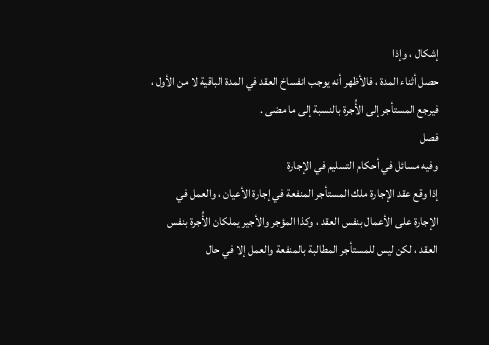إشكال ، وإذا
حصل أثناء المدة ، فالأظهر أنه يوجب انفساخ العقد في المدة الباقية لا من الأول ،
فيرجع المستأجر إلى الأُجرة بالنسبة إلى ما مضى .
فصل
وفيه مسائل في أحكام التسليم في الإجارة
إذا وقع عقد الإجارة ملك المستأجر المنفعة في إجارة الأعيان ، والعمل في
الإجارة على الأعمال بنفس العقد ، وكذا المؤجر والأجير يملكان الأُجرة بنفس
العقد ، لكن ليس للمستأجر المطالبة بالمنفعة والعمل إلا في حال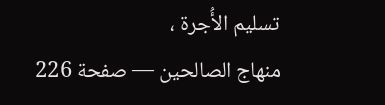تسليم الأُجرة ،
منهاج الصالحين — صفحة 226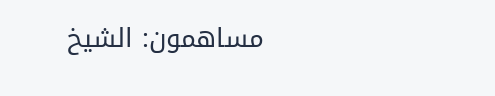مساهمون: الشيخ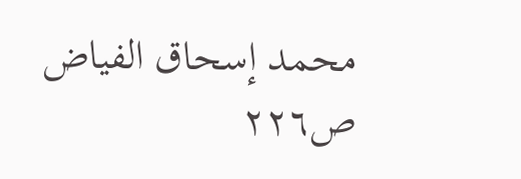محمد إسحاق الفياض
ص٢٢٦